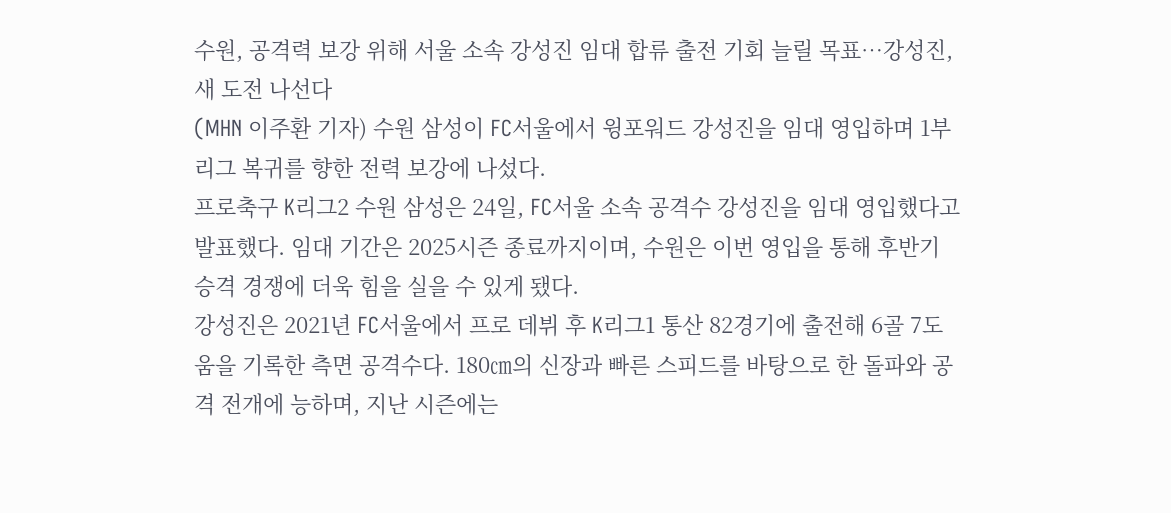수원, 공격력 보강 위해 서울 소속 강성진 임대 합류 출전 기회 늘릴 목표…강성진, 새 도전 나선다
(MHN 이주환 기자) 수원 삼성이 FC서울에서 윙포워드 강성진을 임대 영입하며 1부 리그 복귀를 향한 전력 보강에 나섰다.
프로축구 K리그2 수원 삼성은 24일, FC서울 소속 공격수 강성진을 임대 영입했다고 발표했다. 임대 기간은 2025시즌 종료까지이며, 수원은 이번 영입을 통해 후반기 승격 경쟁에 더욱 힘을 실을 수 있게 됐다.
강성진은 2021년 FC서울에서 프로 데뷔 후 K리그1 통산 82경기에 출전해 6골 7도움을 기록한 측면 공격수다. 180㎝의 신장과 빠른 스피드를 바탕으로 한 돌파와 공격 전개에 능하며, 지난 시즌에는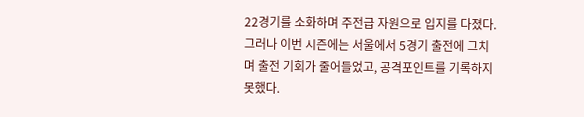22경기를 소화하며 주전급 자원으로 입지를 다졌다. 그러나 이번 시즌에는 서울에서 5경기 출전에 그치며 출전 기회가 줄어들었고, 공격포인트를 기록하지 못했다.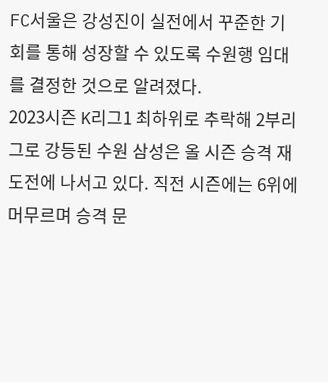FC서울은 강성진이 실전에서 꾸준한 기회를 통해 성장할 수 있도록 수원행 임대를 결정한 것으로 알려졌다.
2023시즌 K리그1 최하위로 추락해 2부리그로 강등된 수원 삼성은 올 시즌 승격 재도전에 나서고 있다. 직전 시즌에는 6위에 머무르며 승격 문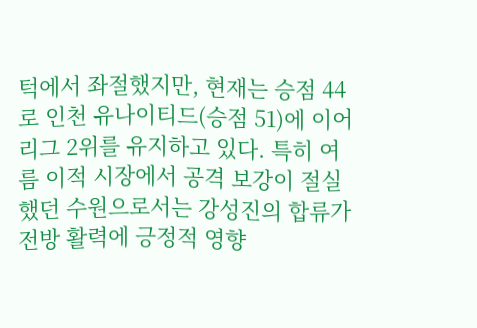턱에서 좌절했지만, 현재는 승점 44로 인천 유나이티드(승점 51)에 이어 리그 2위를 유지하고 있다. 특히 여름 이적 시장에서 공격 보강이 절실했던 수원으로서는 강성진의 합류가 전방 활력에 긍정적 영향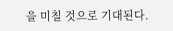을 미칠 것으로 기대된다.